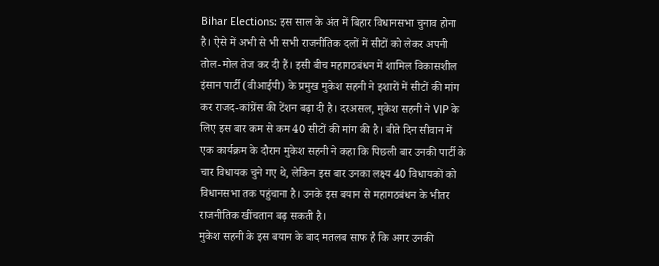Bihar Elections: इस साल के अंत में बिहार विधानसभा चुनाव होना है। ऐसे में अभी से भी सभी राजनीतिक दलों में सीटों को लेकर अपनी तोल-मोल तेज कर दी हैं। इसी बीच महागठबंधन में शामिल विकासशील इंसान पार्टी (वीआईपी) के प्रमुख मुकेश सहनी ने इशारों में सीटों की मांग कर राजद-कांग्रेंस की टेंशन बढ़ा दी है। दरअसल, मुकेश सहनी ने VIP के लिए इस बार कम से कम 40 सीटों की मांग की है। बीते दिन सीवान में एक कार्यक्रम के दौरान मुकेश सहनी ने कहा कि पिछली बार उनकी पार्टी के चार विधायक चुने गए थे, लेकिन इस बार उनका लक्ष्य 40 विधायकों को विधानसभा तक पहुंचाना है। उनके इस बयान से महागठबंधन के भीतर राजनीतिक खींचतान बढ़ सकती है।
मुकेश सहनी के इस बयान के बाद मतलब साफ है कि अगर उनकी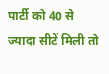पार्टी को 40 से ज्यादा सीटें मिली तो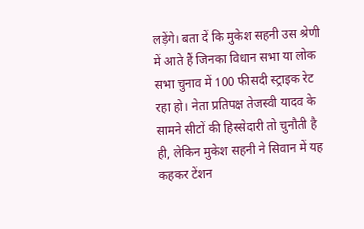लड़ेंगे। बता दें कि मुकेश सहनी उस श्रेणी में आते हैं जिनका विधान सभा या लोक सभा चुनाव में 100 फीसदी स्ट्राइक रेट रहा हो। नेता प्रतिपक्ष तेजस्वी यादव के सामने सीटों की हिस्सेदारी तो चुनौती है ही, लेकिन मुकेश सहनी ने सिवान में यह कहकर टेंशन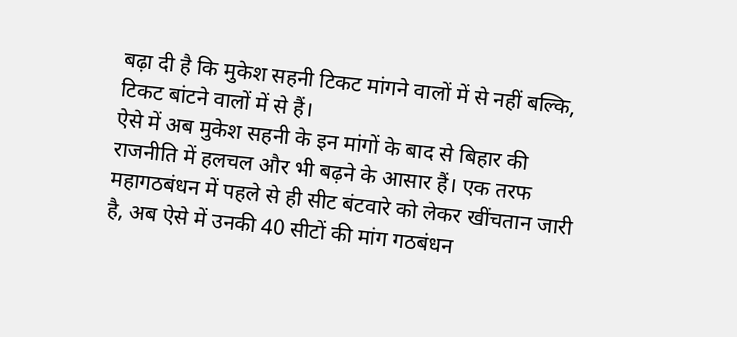बढ़ा दी है कि मुकेश सहनी टिकट मांगने वालों में से नहीं बल्कि, टिकट बांटने वालों में से हैं।
ऐसे में अब मुकेश सहनी के इन मांगों के बाद से बिहार की राजनीति में हलचल और भी बढ़ने के आसार हैं। एक तरफ महागठबंधन में पहले से ही सीट बंटवारे को लेकर खींचतान जारी है, अब ऐसे में उनकी 40 सीटों की मांग गठबंधन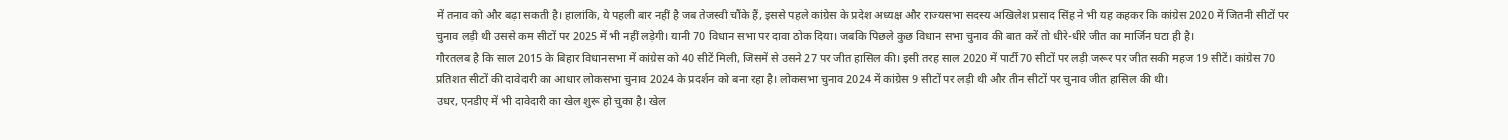में तनाव को और बढ़ा सकती है। हालांकि, ये पहली बार नहीं है जब तेजस्वी चौंके हैं, इससे पहले कांग्रेस के प्रदेश अध्यक्ष और राज्यसभा सदस्य अखिलेश प्रसाद सिंह ने भी यह कहकर कि कांग्रेस 2020 में जितनी सीटों पर चुनाव लड़ी थी उससे कम सीटों पर 2025 में भी नहीं लड़ेगी। यानी 70 विधान सभा पर दावा ठोक दिया। जबकि पिछले कुछ विधान सभा चुनाव की बात करें तो धीरे-धीरे जीत का मार्जिन घटा ही है।
गौरतलब है कि साल 2015 के बिहार विधानसभा में कांग्रेस को 40 सीटें मिली, जिसमें से उसने 27 पर जीत हासिल की। इसी तरह साल 2020 में पार्टी 70 सीटों पर लड़ी जरूर पर जीत सकी महज 19 सीटें। कांग्रेस 70 प्रतिशत सीटों की दावेदारी का आधार लोकसभा चुनाव 2024 के प्रदर्शन को बना रहा है। लोकसभा चुनाव 2024 में कांग्रेस 9 सीटों पर लड़ी थी और तीन सीटों पर चुनाव जीत हासिल की थी।
उधर, एनडीए में भी दावेदारी का खेल शुरू हो चुका है। खेल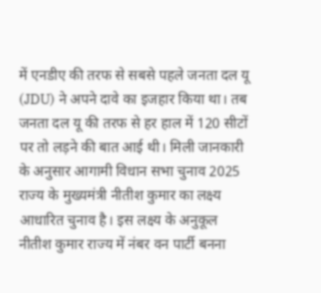में एनडीए की तरफ से सबसे पहले जनता दल यू (JDU) ने अपने दावे का इजहार किया था। तब जनता दल यू की तरफ से हर हाल में 120 सीटों पर तो लड़ने की बात आई थी। मिली जानकारी के अनुसार आगामी विधान सभा चुनाव 2025 राज्य के मुख्यमंत्री नीतीश कुमार का लक्ष्य आधारित चुनाव है। इस लक्ष्य के अनुकूल नीतीश कुमार राज्य में नंबर वन पार्टी बनना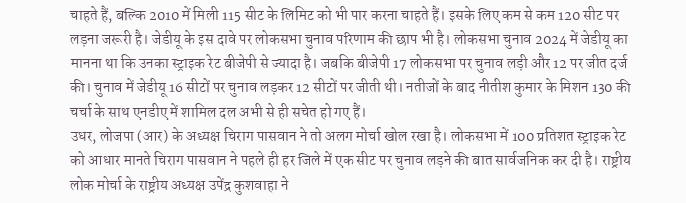चाहते हैं, बल्कि 2010 में मिली 115 सीट के लिमिट को भी पार करना चाहते हैं। इसके लिए कम से कम 120 सीट पर लड़ना जरूरी है। जेडीयू के इस दावे पर लोकसभा चुनाव परिणाम की छाप भी है। लोकसभा चुनाव 2024 में जेडीयू का मानना था कि उनका स्ट्राइक रेट बीजेपी से ज्यादा है। जबकि बीजेपी 17 लोकसभा पर चुनाव लड़ी और 12 पर जीत दर्ज की। चुनाव में जेडीयू 16 सीटों पर चुनाव लड़कर 12 सीटों पर जीती थी। नतीजों के बाद नीतीश कुमार के मिशन 130 की चर्चा के साथ एनडीए में शामिल दल अभी से ही सचेत हो गए हैं।
उधर, लोजपा (आर) के अध्यक्ष चिराग पासवान ने तो अलग मोर्चा खोल रखा है। लोकसभा में 100 प्रतिशत स्ट्राइक रेट को आधार मानते चिराग पासवान ने पहले ही हर जिले में एक सीट पर चुनाव लड़ने की बात सार्वजनिक कर दी है। राष्ट्रीय लोक मोर्चा के राष्ट्रीय अध्यक्ष उपेंद्र कुशवाहा ने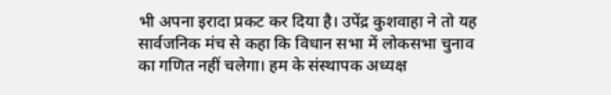भी अपना इरादा प्रकट कर दिया है। उपेंद्र कुशवाहा ने तो यह सार्वजनिक मंच से कहा कि विधान सभा में लोकसभा चुनाव का गणित नहीं चलेगा। हम के संस्थापक अध्यक्ष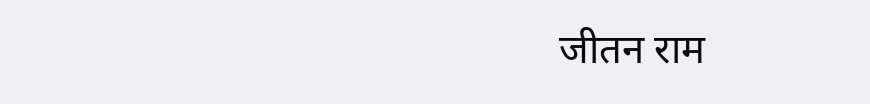जीतन राम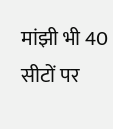मांझी भी 40 सीटों पर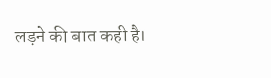लड़ने की बात कही है।